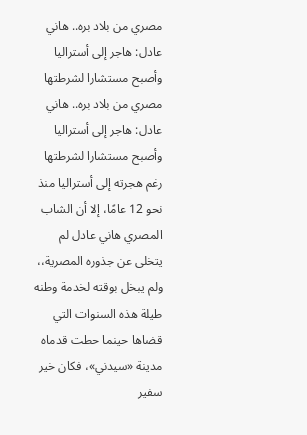مصري من بلاد بره.. هاني عادل: هاجر إلى أستراليا وأصبح مستشارا لشرطتها
مصري من بلاد بره.. هاني عادل: هاجر إلى أستراليا وأصبح مستشارا لشرطتها
رغم هجرته إلى أستراليا منذ نحو 12 عامًا، إلا أن الشاب المصري هاني عادل لم يتخلى عن جذوره المصرية،، ولم يبخل بوقته لخدمة وطنه طيلة هذه السنوات التي قضاها حينما حطت قدماه مدينة «سيدني»، فكان خير سفير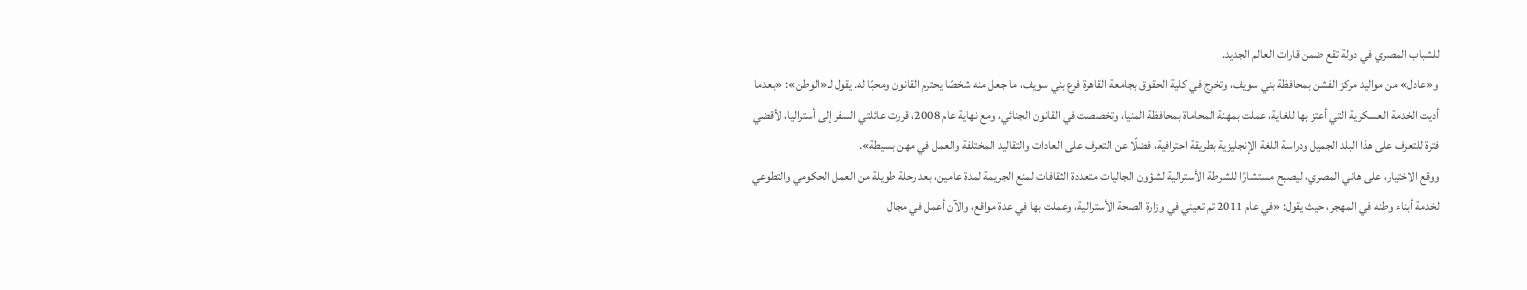للشباب المصري في دولة تقع ضمن قارات العالم الجديد.
و«عادل» من مواليد مركز الفشن بمحافظة بني سويف، وتخرج في كلية الحقوق بجامعة القاهرة فرع بني سويف، ما جعل منه شخصًا يحترم القانون ومحبًا له. يقول لـ«الوطن»: «بعدما أديت الخدمة العسكرية التي أعتز بها للغاية، عملت بمهنة المحاماة بمحافظة المنيا، وتخصصت في القانون الجنائي، ومع نهاية عام 2008، قررت عائلتي السفر إلى أستراليا، لأقضي فترة للتعرف على هذا البلد الجميل ودراسة اللغة الإنجليزية بطريقة احترافية، فضلًا عن التعرف على العادات والتقاليد المختلفة والعمل في مهن بسيطة».
ووقع الاختيار، على هاني المصري، ليصبح مستشارًا للشرطة الأسترالية لشؤون الجاليات متعددة الثقافات لمنع الجريمة لمدة عامين، بعد رحلة طويلة من العمل الحكومي والتطوعي لخدمة أبناء وطنه في المهجر، حيث يقول: «في عام 2011 تم تعيني في وزارة الصحة الأسترالية، وعملت بها في عدة مواقع، والآن أعمل في مجال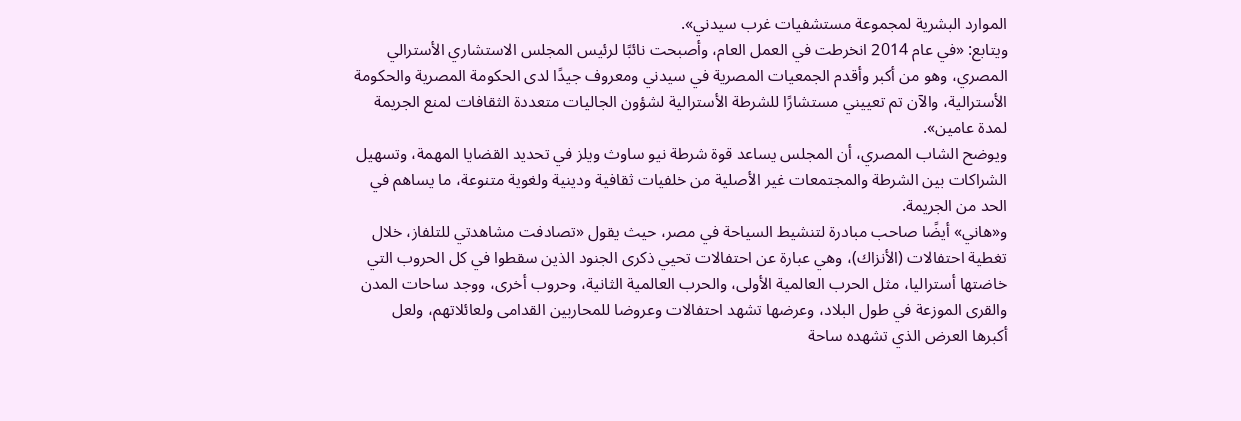الموارد البشرية لمجموعة مستشفيات غرب سيدني».
ويتابع: «في عام 2014 انخرطت في العمل العام، وأصبحت نائبًا لرئيس المجلس الاستشاري الأسترالي المصري، وهو من أكبر وأقدم الجمعيات المصرية في سيدني ومعروف جيدًا لدى الحكومة المصرية والحكومة الأسترالية، والآن تم تعييني مستشارًا للشرطة الأسترالية لشؤون الجاليات متعددة الثقافات لمنع الجريمة لمدة عامين».
ويوضح الشاب المصري، أن المجلس يساعد قوة شرطة نيو ساوث ويلز في تحديد القضايا المهمة، وتسهيل الشراكات بين الشرطة والمجتمعات غير الأصلية من خلفيات ثقافية ودينية ولغوية متنوعة، ما يساهم في الحد من الجريمة.
و«هاني» أيضًا صاحب مبادرة لتنشيط السياحة في مصر، حيث يقول «تصادفت مشاهدتي للتلفاز، خلال تغطية احتفالات (الأنزاك)، وهي عبارة عن احتفالات تحيي ذكرى الجنود الذين سقطوا في كل الحروب التي خاضتها أستراليا، مثل الحرب العالمية الأولى، والحرب العالمية الثانية، وحروب أخرى، ووجد ساحات المدن والقرى الموزعة في طول البلاد، وعرضها تشهد احتفالات وعروضا للمحاربين القدامى ولعائلاتهم، ولعل أكبرها العرض الذي تشهده ساحة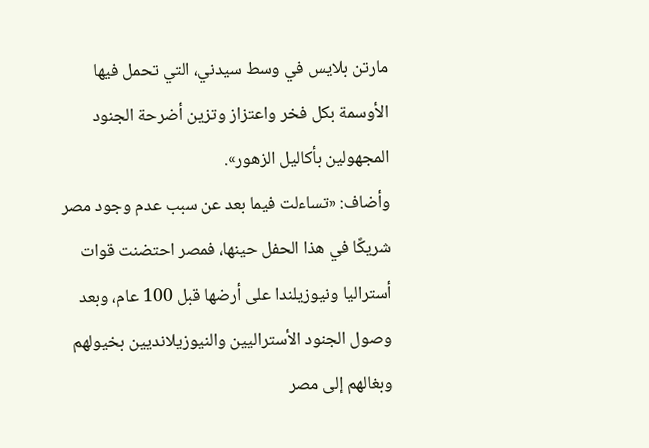مارتن بلايس في وسط سيدني، التي تحمل فيها الأوسمة بكل فخر واعتزاز وتزين أضرحة الجنود المجهولين بأكاليل الزهور».
وأضاف: «تساءلت فيما بعد عن سبب عدم وجود مصر شريكًا في هذا الحفل حينها، فمصر احتضنت قوات أستراليا ونيوزيلندا على أرضها قبل 100 عام، وبعد وصول الجنود الأستراليين والنيوزيلانديين بخيولهم وبغالهم إلى مصر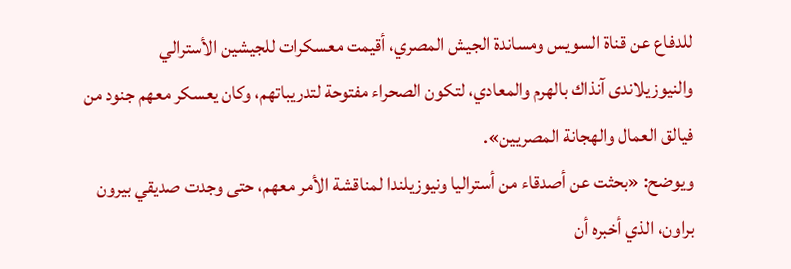للدفاع عن قناة السويس ومساندة الجيش المصري، أقيمت معسكرات للجيشين الأسترالي والنيوزيلاندى آنذاك بالهرم والمعادي، لتكون الصحراء مفتوحة لتدريباتهم، وكان يعسكر معهم جنود من فيالق العمال والهجانة المصريين».
ويوضح: «بحثت عن أصدقاء من أستراليا ونيوزيلندا لمناقشة الأمر معهم، حتى وجدت صديقي بيرون براون، الذي أخبره أن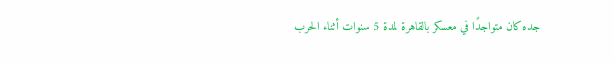جده كان متواجدًا في معسكر بالقاهرة لمدة 5 سنوات أثناء الحرب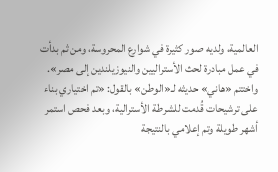العالمية، ولديه صور كثيرة في شوارع المحروسة، ومن ثم بدأت في عمل مبادرة لحث الأستراليين والنيوزيلندين إلى مصر».
واختتم «هاني» حديثه لـ«الوطن» بالقول: «تم اختياري بناء على ترشيحات قُدمت للشرطة الأسترالية، وبعد فحص استمر أشهر طويلة وتم إعلامي بالنتيجة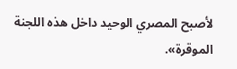لأصبح المصري الوحيد داخل هذه اللجنة الموقرة».